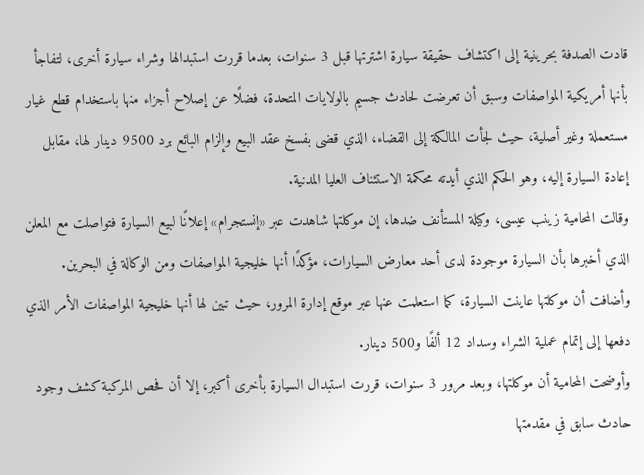قادت الصدفة بحرينية إلى اكتشاف حقيقة سيارة اشترتها قبل 3 سنوات، بعدما قررت استبدالها وشراء سيارة أخرى، لتفاجأ بأنها أمريكية المواصفات وسبق أن تعرضت لحادث جسيم بالولايات المتحدة، فضلًا عن إصلاح أجزاء منها باستخدام قطع غيار مستعملة وغير أصلية، حيث لجأت المالكة إلى القضاء، الذي قضى بفسخ عقد البيع وإلزام البائع برد 9500 دينار لها، مقابل إعادة السيارة إليه، وهو الحكم الذي أيدته محكمة الاستئناف العليا المدنية.
وقالت المحامية زينب عيسى، وكيلة المستأنف ضدها، إن موكلتها شاهدت عبر «إنستجرام» إعلانًا لبيع السيارة فتواصلت مع المعلن الذي أخبرها بأن السيارة موجودة لدى أحد معارض السيارات، مؤكدًا أنها خليجية المواصفات ومن الوكالة في البحرين.
وأضافت أن موكلتها عاينت السيارة، كما استعلمت عنها عبر موقع إدارة المرور، حيث تبين لها أنها خليجية المواصفات الأمر الذي دفعها إلى إتمام عملية الشراء وسداد 12 ألفًا و500 دينار.
وأوضحت المحامية أن موكلتها، وبعد مرور 3 سنوات، قررت استبدال السيارة بأخرى أكبر، إلا أن فحص المركبة كشف وجود حادث سابق في مقدمتها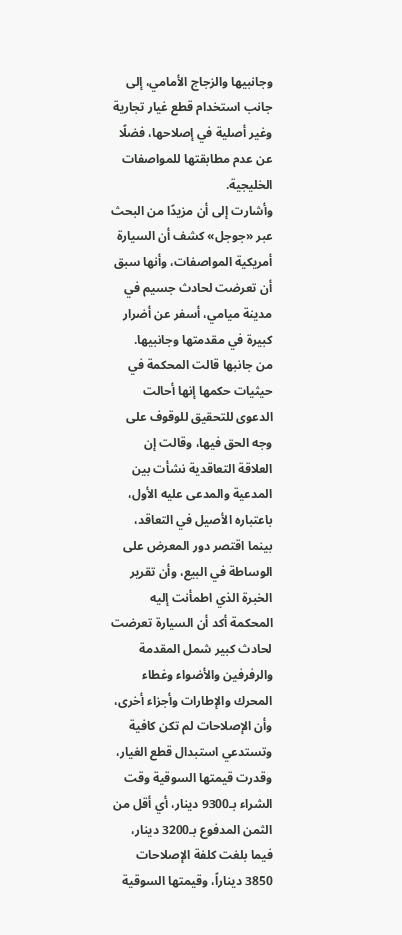وجانبيها والزجاج الأمامي، إلى جانب استخدام قطع غيار تجارية وغير أصلية في إصلاحها، فضلًا عن عدم مطابقتها للمواصفات الخليجية.
وأشارت إلى أن مزيدًا من البحث عبر «جوجل» كشف أن السيارة أمريكية المواصفات، وأنها سبق أن تعرضت لحادث جسيم في مدينة ميامي، أسفر عن أضرار كبيرة في مقدمتها وجانبيها.
من جانبها قالت المحكمة في حيثيات حكمها إنها أحالت الدعوى للتحقيق للوقوف على وجه الحق فيها، وقالت إن العلاقة التعاقدية نشأت بين المدعية والمدعى عليه الأول، باعتباره الأصيل في التعاقد، بينما اقتصر دور المعرض على الوساطة في البيع، وأن تقرير الخبرة الذي اطمأنت إليه المحكمة أكد أن السيارة تعرضت لحادث كبير شمل المقدمة والرفرفين والأضواء وغطاء المحرك والإطارات وأجزاء أخرى، وأن الإصلاحات لم تكن كافية وتستدعي استبدال قطع الغيار، وقدرت قيمتها السوقية وقت الشراء بـ9300 دينار، أي أقل من الثمن المدفوع بـ3200 دينار، فيما بلغت كلفة الإصلاحات 3850 ديناراً، وقيمتها السوقية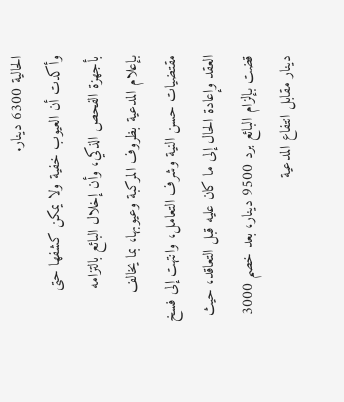الحالية 6300 دينار.
وأكدت أن العيوب خفية ولا يمكن كشفها حتى بأجهزة الفحص الذكي، وأن إخلال البائع بالتزامه بإعلام المدعية بظروف المركبة وعيوبها، بما يخالف مقتضيات حسن النية وشرف التعامل، وانتهت إلى فسخ العقد وإعادة الحال إلى ما كان عليه قبل التعاقد، حيث قضت بإلزام البائع برد 9500 دينار، بعد خصم 3000 دينار مقابل انتفاع المدعية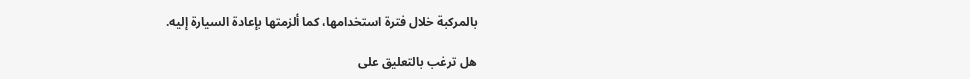بالمركبة خلال فترة استخدامها، كما ألزمتها بإعادة السيارة إليه.

هل ترغب بالتعليق على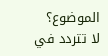الموضوع؟
لا تتردد في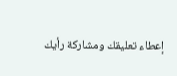إعطاء تعليقك ومشاركة رأيك